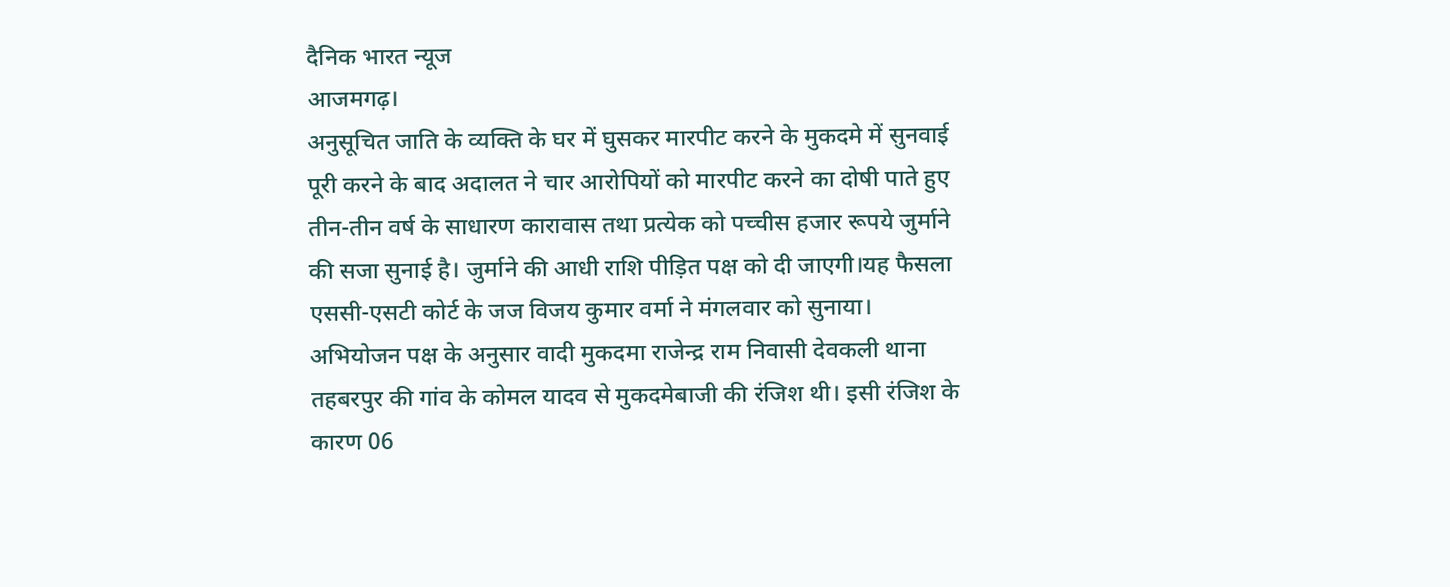दैनिक भारत न्यूज
आजमगढ़।
अनुसूचित जाति के व्यक्ति के घर में घुसकर मारपीट करने के मुकदमे में सुनवाई पूरी करने के बाद अदालत ने चार आरोपियों को मारपीट करने का दोषी पाते हुए तीन-तीन वर्ष के साधारण कारावास तथा प्रत्येक को पच्चीस हजार रूपये जुर्माने की सजा सुनाई है। जुर्माने की आधी राशि पीड़ित पक्ष को दी जाएगी।यह फैसला एससी-एसटी कोर्ट के जज विजय कुमार वर्मा ने मंगलवार को सुनाया। अभियोजन पक्ष के अनुसार वादी मुकदमा राजेन्द्र राम निवासी देवकली थाना तहबरपुर की गांव के कोमल यादव से मुकदमेबाजी की रंजिश थी। इसी रंजिश के कारण 06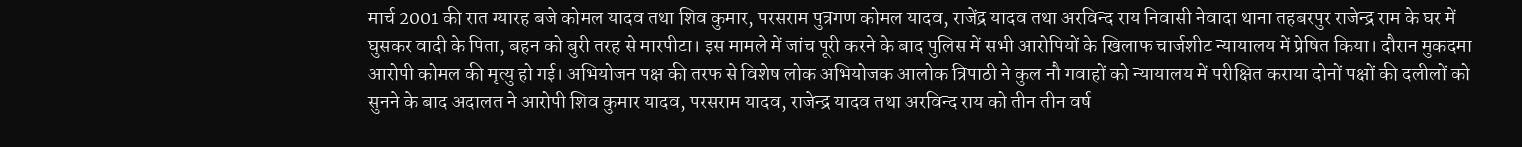मार्च 2001 की रात ग्यारह बजे कोमल यादव तथा शिव कुमार, परसराम पुत्रगण कोमल यादव, राजेंद्र यादव तथा अरविन्द राय निवासी नेवादा थाना तहबरपुर राजेन्द्र राम के घर में घुसकर वादी के पिता, बहन को बुरी तरह से मारपीटा। इस मामले में जांच पूरी करने के बाद पुलिस में सभी आरोपियों के खिलाफ चार्जशीट न्यायालय में प्रेषित किया। दौरान मुकदमा आरोपी कोमल की मृत्यु हो गई। अभियोजन पक्ष की तरफ से विशेष लोक अभियोजक आलोक त्रिपाठी ने कुल नौ गवाहों को न्यायालय में परीक्षित कराया दोनों पक्षों की दलीलों को सुनने के बाद अदालत ने आरोपी शिव कुमार यादव, परसराम यादव, राजेन्द्र यादव तथा अरविन्द राय को तीन तीन वर्ष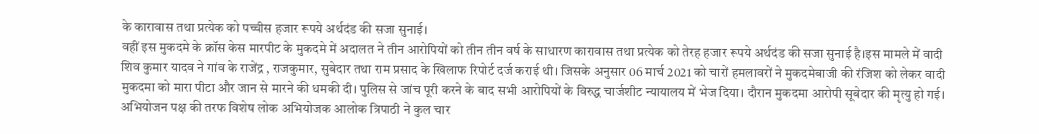के कारावास तथा प्रत्येक को पच्चीस हजार रूपये अर्थदंड की सजा सुनाई।
वहीं इस मुकदमे के क्रॉस केस मारपीट के मुकदमे में अदालत ने तीन आरोपियों को तीन तीन वर्ष के साधारण कारावास तथा प्रत्येक को तेरह हजार रूपये अर्थदंड की सजा सुनाई है।इस मामले में वादी शिव कुमार यादव ने गांव के राजेंद्र , राजकुमार, सुबेदार तथा राम प्रसाद के खिलाफ रिपोर्ट दर्ज कराई थी। जिसके अनुसार 06 मार्च 2021 को चारों हमलावरों ने मुकदमेबाजी की रंजिश को लेकर वादी मुकदमा को मारा पीटा और जान से मारने की धमकी दी। पुलिस से जांच पूरी करने के बाद सभी आरोपियों के विरुद्ध चार्जशीट न्यायालय में भेज दिया। दौरान मुकदमा आरोपी सूबेदार की मृत्यु हो गई। अभियोजन पक्ष की तरफ विशेष लोक अभियोजक आलोक त्रिपाठी ने कुल चार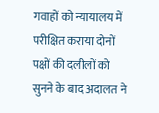गवाहों को न्यायालय में परीक्षित कराया दोनों पक्षों की दलीलों को सुनने के बाद अदालत ने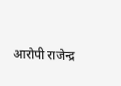आरोपी राजेन्द्र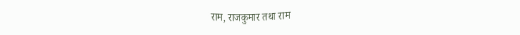राम, राजकुमार तथा राम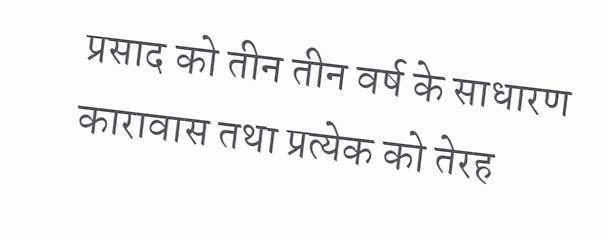प्रसाद को तीन तीन वर्ष के साधारण कारावास तथा प्रत्येक को तेरह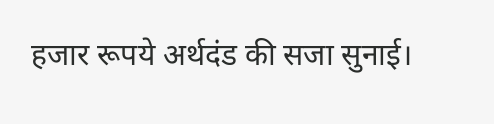हजार रूपये अर्थदंड की सजा सुनाई।